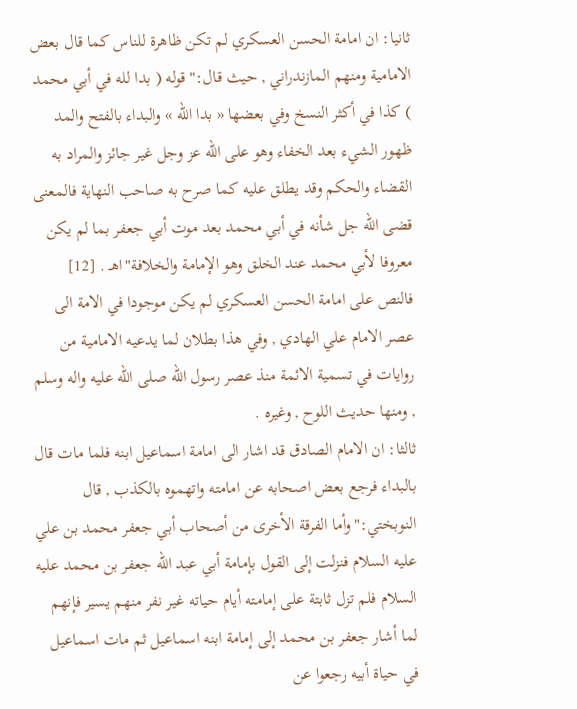ثانيا: ان امامة الحسن العسكري لم تكن ظاهرة للناس كما قال بعض الامامية ومنهم المازندراني , حيث قال:"قوله ( بدا لله في أبي محمد ) كذا في أكثر النسخ وفي بعضها « بدا الله » والبداء بالفتح والمد ظهور الشيء بعد الخفاء وهو على الله عز وجل غير جائز والمراد به القضاء والحكم وقد يطلق عليه كما صرح به صاحب النهاية فالمعنى قضى الله جل شأنه في أبي محمد بعد موت أبي جعفر بما لم يكن معروفا لأبي محمد عند الخلق وهو الإمامة والخلافة"اهـ . [12]
فالنص على امامة الحسن العسكري لم يكن موجودا في الامة الى عصر الامام علي الهادي , وفي هذا بطلان لما يدعيه الامامية من روايات في تسمية الائمة منذ عصر رسول الله صلى الله عليه واله وسلم , ومنها حديث اللوح , وغيره .
ثالثا: ان الامام الصادق قد اشار الى امامة اسماعيل ابنه فلما مات قال بالبداء فرجع بعض اصحابه عن امامته واتهموه بالكذب , قال النوبختي:"وأما الفرقة الأخرى من أصحاب أبي جعفر محمد بن علي عليه السلام فنزلت إلى القول بإمامة أبي عبد الله جعفر بن محمد عليه السلام فلم تزل ثابتة على إمامته أيام حياته غير نفر منهم يسير فإنهم لما أشار جعفر بن محمد إلى إمامة ابنه اسماعيل ثم مات اسماعيل في حياة أبيه رجعوا عن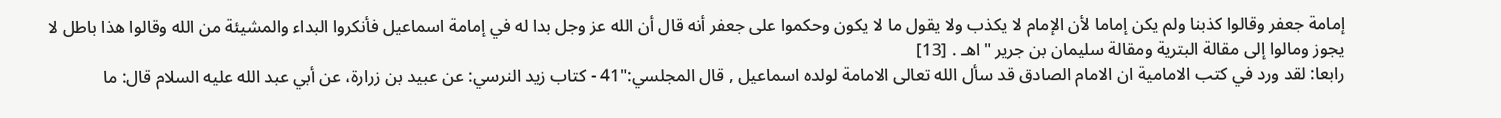إمامة جعفر وقالوا كذبنا ولم يكن إماما لأن الإمام لا يكذب ولا يقول ما لا يكون وحكموا على جعفر أنه قال أن الله عز وجل بدا له في إمامة اسماعيل فأنكروا البداء والمشيئة من الله وقالوا هذا باطل لا يجوز ومالوا إلى مقالة البترية ومقالة سليمان بن جرير "اهـ . [13]
رابعا: لقد ورد في كتب الامامية ان الامام الصادق قد سأل الله تعالى الامامة لولده اسماعيل , قال المجلسي:"41 - كتاب زيد النرسي: عن عبيد بن زرارة، عن أبي عبد الله عليه السلام قال: ما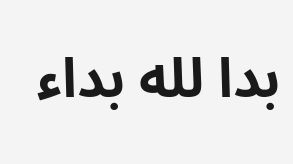بدا لله بداء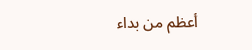أعظم من بداء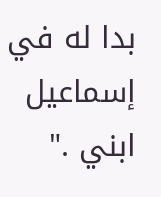بدا له في إسماعيل ابني ."